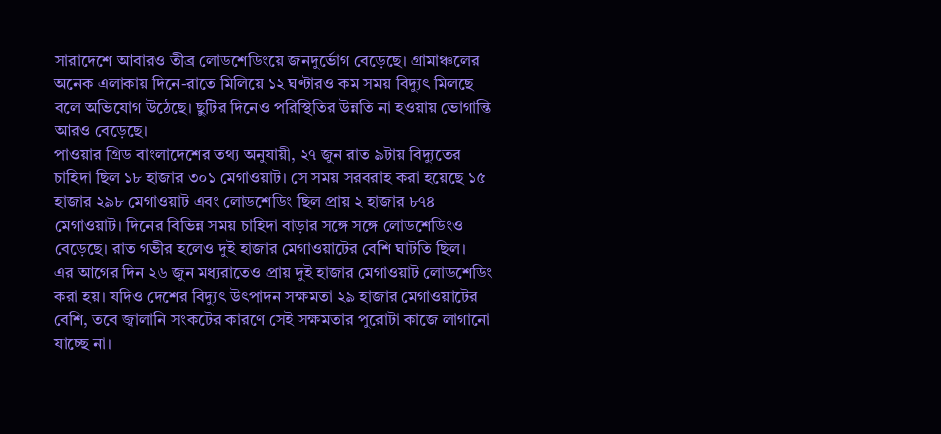সারাদেশে আবারও তীব্র লোডশেডিংয়ে জনদুর্ভোগ বেড়েছে। গ্রামাঞ্চলের অনেক এলাকায় দিনে-রাতে মিলিয়ে ১২ ঘণ্টারও কম সময় বিদ্যুৎ মিলছে বলে অভিযোগ উঠেছে। ছুটির দিনেও পরিস্থিতির উন্নতি না হওয়ায় ভোগান্তি আরও বেড়েছে।
পাওয়ার গ্রিড বাংলাদেশের তথ্য অনুযায়ী, ২৭ জুন রাত ৯টায় বিদ্যুতের চাহিদা ছিল ১৮ হাজার ৩০১ মেগাওয়াট। সে সময় সরবরাহ করা হয়েছে ১৫ হাজার ২৯৮ মেগাওয়াট এবং লোডশেডিং ছিল প্রায় ২ হাজার ৮৭৪ মেগাওয়াট। দিনের বিভিন্ন সময় চাহিদা বাড়ার সঙ্গে সঙ্গে লোডশেডিংও বেড়েছে। রাত গভীর হলেও দুই হাজার মেগাওয়াটের বেশি ঘাটতি ছিল।
এর আগের দিন ২৬ জুন মধ্যরাতেও প্রায় দুই হাজার মেগাওয়াট লোডশেডিং করা হয়। যদিও দেশের বিদ্যুৎ উৎপাদন সক্ষমতা ২৯ হাজার মেগাওয়াটের বেশি, তবে জ্বালানি সংকটের কারণে সেই সক্ষমতার পুরোটা কাজে লাগানো যাচ্ছে না।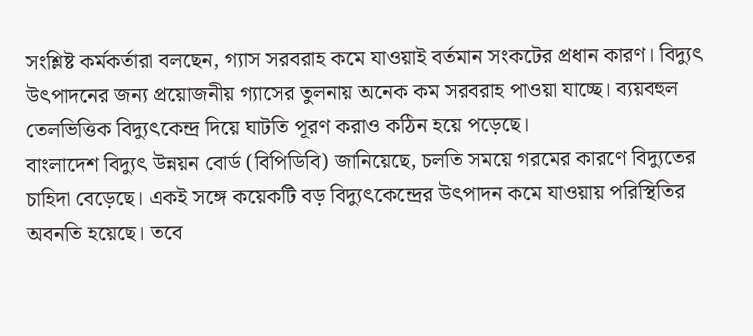সংশ্লিষ্ট কর্মকর্তারা বলছেন, গ্যাস সরবরাহ কমে যাওয়াই বর্তমান সংকটের প্রধান কারণ। বিদ্যুৎ উৎপাদনের জন্য প্রয়োজনীয় গ্যাসের তুলনায় অনেক কম সরবরাহ পাওয়া যাচ্ছে। ব্যয়বহুল তেলভিত্তিক বিদ্যুৎকেন্দ্র দিয়ে ঘাটতি পূরণ করাও কঠিন হয়ে পড়েছে।
বাংলাদেশ বিদ্যুৎ উন্নয়ন বোর্ড (বিপিডিবি) জানিয়েছে, চলতি সময়ে গরমের কারণে বিদ্যুতের চাহিদা বেড়েছে। একই সঙ্গে কয়েকটি বড় বিদ্যুৎকেন্দ্রের উৎপাদন কমে যাওয়ায় পরিস্থিতির অবনতি হয়েছে। তবে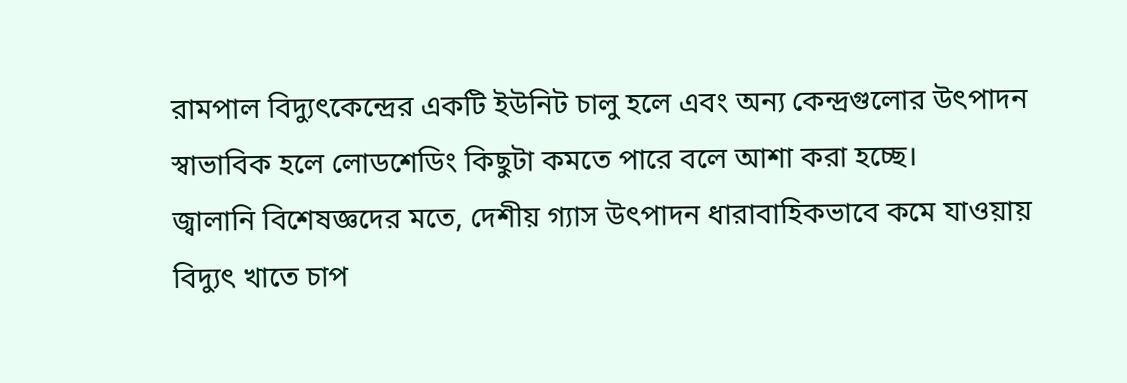রামপাল বিদ্যুৎকেন্দ্রের একটি ইউনিট চালু হলে এবং অন্য কেন্দ্রগুলোর উৎপাদন স্বাভাবিক হলে লোডশেডিং কিছুটা কমতে পারে বলে আশা করা হচ্ছে।
জ্বালানি বিশেষজ্ঞদের মতে, দেশীয় গ্যাস উৎপাদন ধারাবাহিকভাবে কমে যাওয়ায় বিদ্যুৎ খাতে চাপ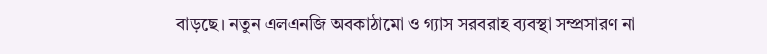বাড়ছে। নতুন এলএনজি অবকাঠামো ও গ্যাস সরবরাহ ব্যবস্থা সম্প্রসারণ না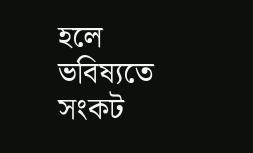হলে ভবিষ্যতে সংকট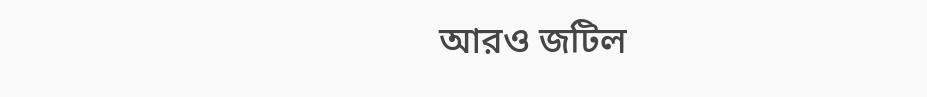আরও জটিল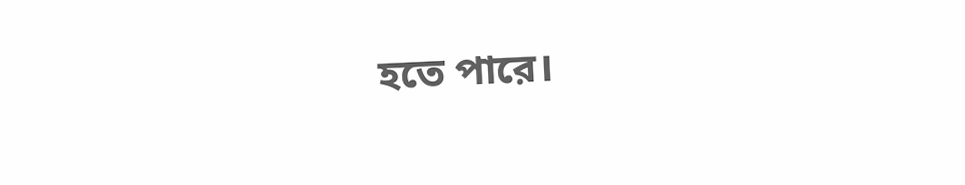হতে পারে।